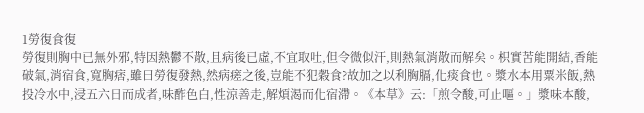1勞復食復
勞復則胸中已無外邪,特因熱鬱不散,且病後已虛,不宜取吐,但令微似汗,則熱氣消散而解矣。枳實苦能開結,香能破氣,消宿食,寬胸痞,雖曰勞復發熱,然病瘥之後,豈能不犯穀食?故加之以利胸膈,化痰食也。漿水本用粟米飯,熱投冷水中,浸五六日而成者,味酢色白,性涼善走,解煩渴而化宿滯。《本草》云:「煎令酸,可止嘔。」漿味本酸,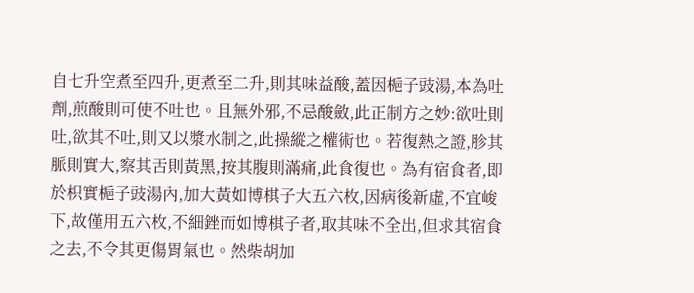自七升空煮至四升,更煮至二升,則其味益酸,蓋因梔子豉湯,本為吐劑,煎酸則可使不吐也。且無外邪,不忌酸斂,此正制方之妙:欲吐則吐,欲其不吐,則又以漿水制之,此操縱之權術也。若復熱之證,胗其脈則實大,察其舌則黃黑,按其腹則滿痛,此食復也。為有宿食者,即於枳實梔子豉湯內,加大黃如博棋子大五六枚,因病後新虛,不宜峻下,故僅用五六枚,不細銼而如博棋子者,取其味不全出,但求其宿食之去,不令其更傷胃氣也。然柴胡加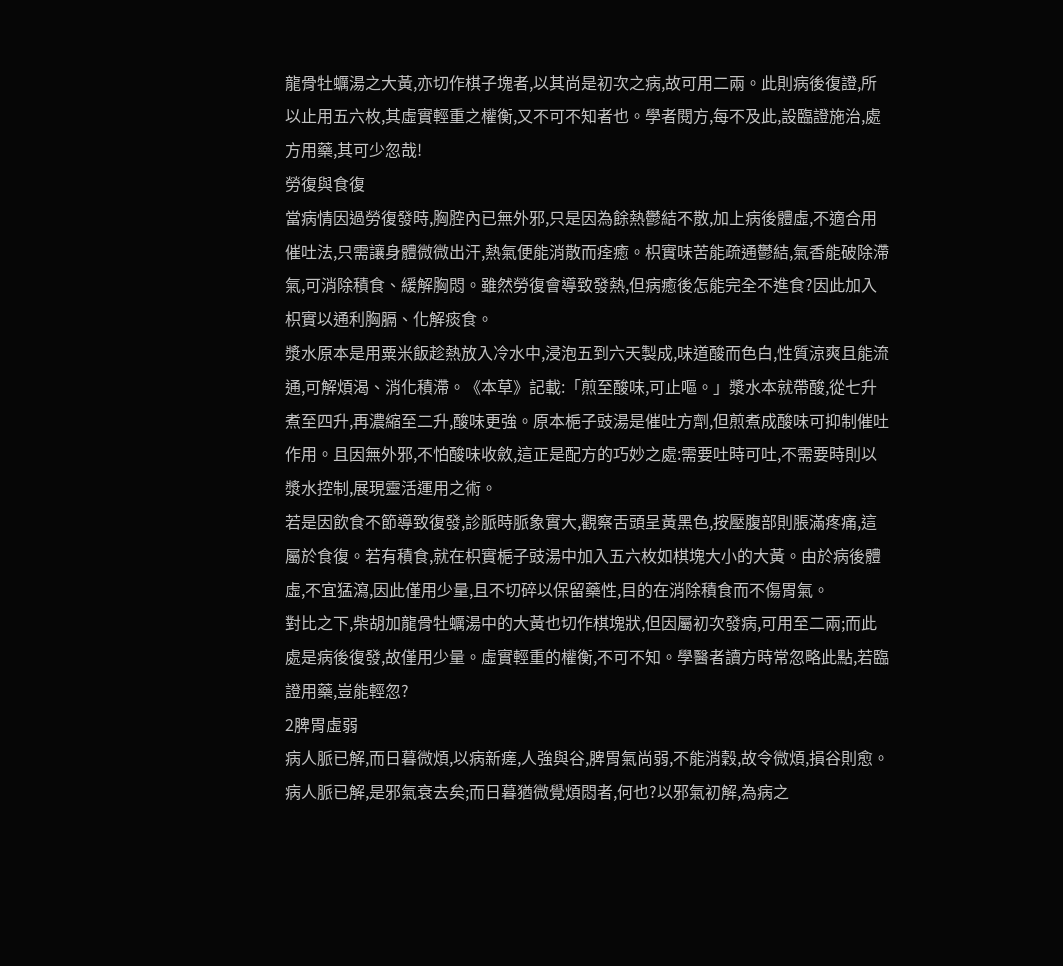龍骨牡蠣湯之大黃,亦切作棋子塊者,以其尚是初次之病,故可用二兩。此則病後復證,所以止用五六枚,其虛實輕重之權衡,又不可不知者也。學者閱方,每不及此,設臨證施治,處方用藥,其可少忽哉!
勞復與食復
當病情因過勞復發時,胸腔內已無外邪,只是因為餘熱鬱結不散,加上病後體虛,不適合用催吐法,只需讓身體微微出汗,熱氣便能消散而痊癒。枳實味苦能疏通鬱結,氣香能破除滯氣,可消除積食、緩解胸悶。雖然勞復會導致發熱,但病癒後怎能完全不進食?因此加入枳實以通利胸膈、化解痰食。
漿水原本是用粟米飯趁熱放入冷水中,浸泡五到六天製成,味道酸而色白,性質涼爽且能流通,可解煩渴、消化積滯。《本草》記載:「煎至酸味,可止嘔。」漿水本就帶酸,從七升煮至四升,再濃縮至二升,酸味更強。原本梔子豉湯是催吐方劑,但煎煮成酸味可抑制催吐作用。且因無外邪,不怕酸味收斂,這正是配方的巧妙之處:需要吐時可吐,不需要時則以漿水控制,展現靈活運用之術。
若是因飲食不節導致復發,診脈時脈象實大,觀察舌頭呈黃黑色,按壓腹部則脹滿疼痛,這屬於食復。若有積食,就在枳實梔子豉湯中加入五六枚如棋塊大小的大黃。由於病後體虛,不宜猛瀉,因此僅用少量,且不切碎以保留藥性,目的在消除積食而不傷胃氣。
對比之下,柴胡加龍骨牡蠣湯中的大黃也切作棋塊狀,但因屬初次發病,可用至二兩;而此處是病後復發,故僅用少量。虛實輕重的權衡,不可不知。學醫者讀方時常忽略此點,若臨證用藥,豈能輕忽?
2脾胃虛弱
病人脈已解,而日暮微煩,以病新瘥,人強與谷,脾胃氣尚弱,不能消穀,故令微煩,損谷則愈。
病人脈已解,是邪氣衰去矣;而日暮猶微覺煩悶者,何也?以邪氣初解,為病之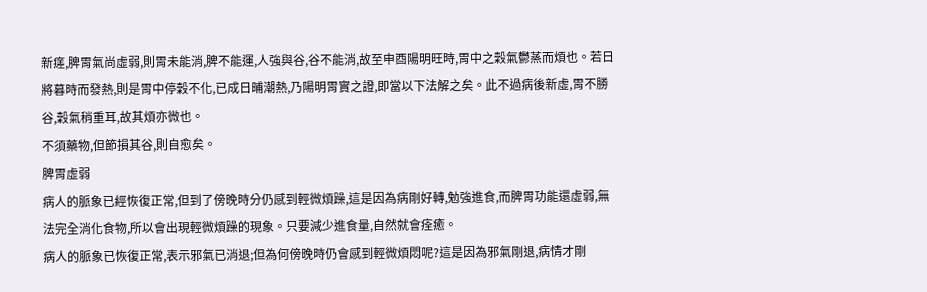新瘥,脾胃氣尚虛弱,則胃未能消,脾不能運,人強與谷,谷不能消,故至申酉陽明旺時,胃中之穀氣鬱蒸而煩也。若日將暮時而發熱,則是胃中停穀不化,已成日晡潮熱,乃陽明胃實之證,即當以下法解之矣。此不過病後新虛,胃不勝谷,穀氣稍重耳,故其煩亦微也。
不須藥物,但節損其谷,則自愈矣。
脾胃虛弱
病人的脈象已經恢復正常,但到了傍晚時分仍感到輕微煩躁,這是因為病剛好轉,勉強進食,而脾胃功能還虛弱,無法完全消化食物,所以會出現輕微煩躁的現象。只要減少進食量,自然就會痊癒。
病人的脈象已恢復正常,表示邪氣已消退;但為何傍晚時仍會感到輕微煩悶呢?這是因為邪氣剛退,病情才剛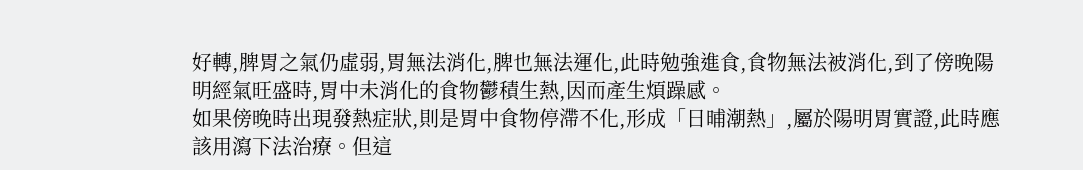好轉,脾胃之氣仍虛弱,胃無法消化,脾也無法運化,此時勉強進食,食物無法被消化,到了傍晚陽明經氣旺盛時,胃中未消化的食物鬱積生熱,因而產生煩躁感。
如果傍晚時出現發熱症狀,則是胃中食物停滯不化,形成「日晡潮熱」,屬於陽明胃實證,此時應該用瀉下法治療。但這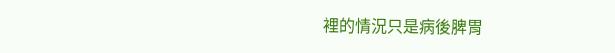裡的情況只是病後脾胃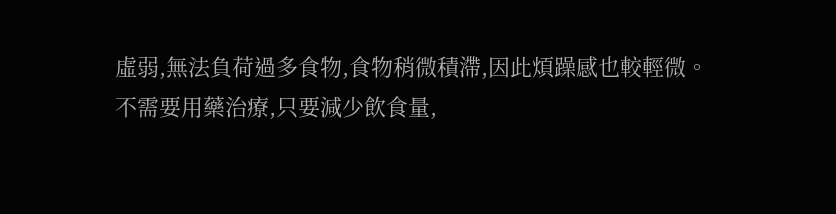虛弱,無法負荷過多食物,食物稍微積滯,因此煩躁感也較輕微。
不需要用藥治療,只要減少飲食量,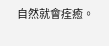自然就會痊癒。